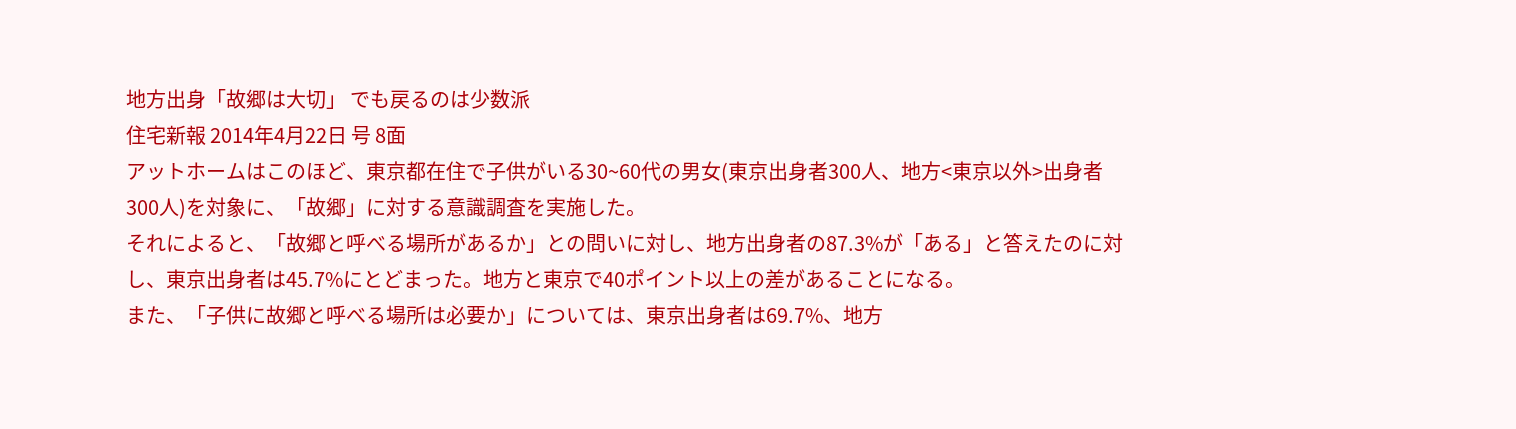地方出身「故郷は大切」 でも戻るのは少数派
住宅新報 2014年4月22日 号 8面
アットホームはこのほど、東京都在住で子供がいる30~60代の男女(東京出身者300人、地方<東京以外>出身者300人)を対象に、「故郷」に対する意識調査を実施した。
それによると、「故郷と呼べる場所があるか」との問いに対し、地方出身者の87.3%が「ある」と答えたのに対し、東京出身者は45.7%にとどまった。地方と東京で40ポイント以上の差があることになる。
また、「子供に故郷と呼べる場所は必要か」については、東京出身者は69.7%、地方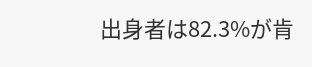出身者は82.3%が肯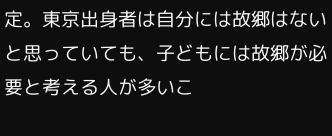定。東京出身者は自分には故郷はないと思っていても、子どもには故郷が必要と考える人が多いこ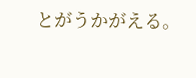とがうかがえる。